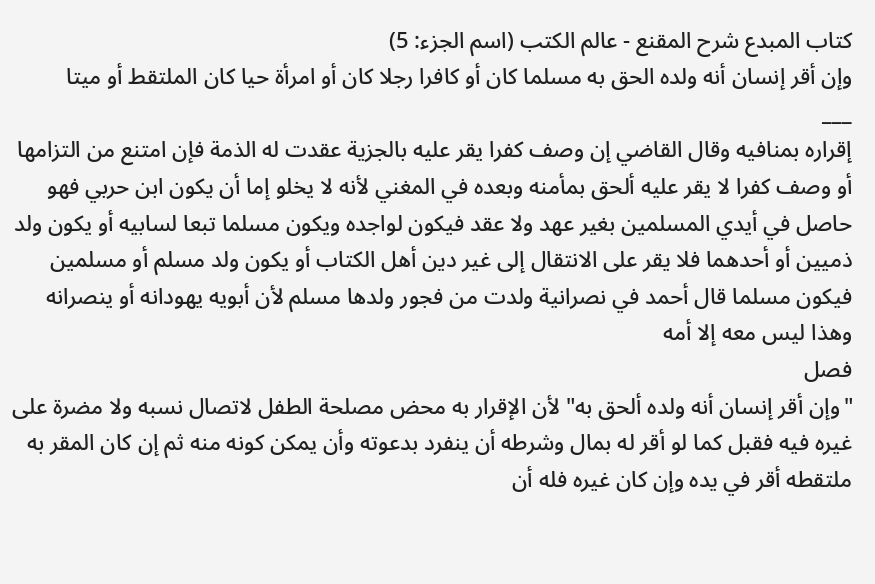كتاب المبدع شرح المقنع - عالم الكتب (اسم الجزء: 5)
وإن أقر إنسان أنه ولده الحق به مسلما كان أو كافرا رجلا كان أو امرأة حيا كان الملتقط أو ميتا
___
إقراره بمنافيه وقال القاضي إن وصف كفرا يقر عليه بالجزية عقدت له الذمة فإن امتنع من التزامها أو وصف كفرا لا يقر عليه ألحق بمأمنه وبعده في المغني لأنه لا يخلو إما أن يكون ابن حربي فهو حاصل في أيدي المسلمين بغير عهد ولا عقد فيكون لواجده ويكون مسلما تبعا لسابيه أو يكون ولد ذميين أو أحدهما فلا يقر على الانتقال إلى غير دين أهل الكتاب أو يكون ولد مسلم أو مسلمين فيكون مسلما قال أحمد في نصرانية ولدت من فجور ولدها مسلم لأن أبويه يهودانه أو ينصرانه وهذا ليس معه إلا أمه
فصل
"وإن أقر إنسان أنه ولده ألحق به" لأن الإقرار به محض مصلحة الطفل لاتصال نسبه ولا مضرة على غيره فيه فقبل كما لو أقر له بمال وشرطه أن ينفرد بدعوته وأن يمكن كونه منه ثم إن كان المقر به ملتقطه أقر في يده وإن كان غيره فله أن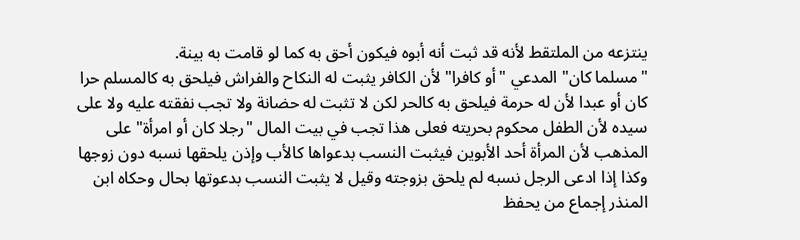ينتزعه من الملتقط لأنه قد ثبت أنه أبوه فيكون أحق به كما لو قامت به بينة.
"مسلما كان" المدعي "أو كافرا" لأن الكافر يثبت له النكاح والفراش فيلحق به كالمسلم حرا كان أو عبدا لأن له حرمة فيلحق به كالحر لكن لا تثبت له حضانة ولا تجب نفقته عليه ولا على سيده لأن الطفل محكوم بحريته فعلى هذا تجب في بيت المال "رجلا كان أو امرأة" على المذهب لأن المرأة أحد الأبوين فيثبت النسب بدعواها كالأب وإذن يلحقها نسبه دون زوجها وكذا إذا ادعى الرجل نسبه لم يلحق بزوجته وقيل لا يثبت النسب بدعوتها بحال وحكاه ابن المنذر إجماع من يحفظ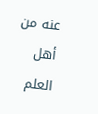عنه من أهل العلم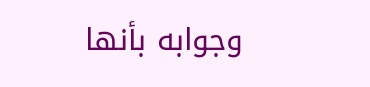وجوابه بأنها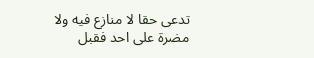تدعى حقا لا منازع فيه ولا مضرة على احد فقبل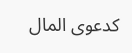كدعوى المال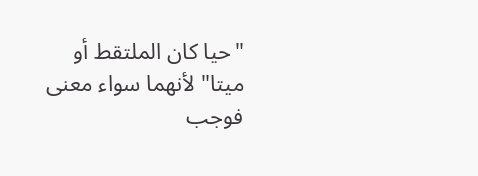"حيا كان الملتقط أو ميتا" لأنهما سواء معنى فوجب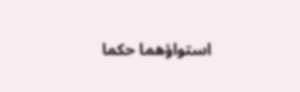استواؤهما حكما